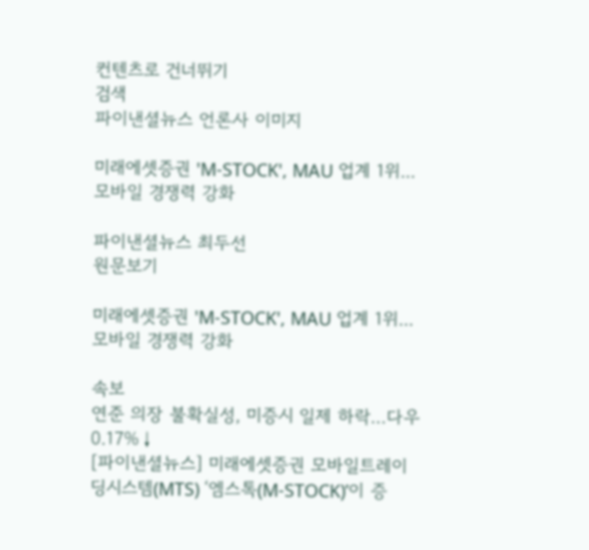컨텐츠로 건너뛰기
검색
파이낸셜뉴스 언론사 이미지

미래에셋증권 'M-STOCK', MAU 업계 1위...모바일 경쟁력 강화

파이낸셜뉴스 최두선
원문보기

미래에셋증권 'M-STOCK', MAU 업계 1위...모바일 경쟁력 강화

속보
연준 의장 불확실성, 미증시 일제 하락…다우 0.17%↓
[파이낸셜뉴스] 미래에셋증권 모바일트레이딩시스템(MTS) ‘엠스톡(M-STOCK)’이 증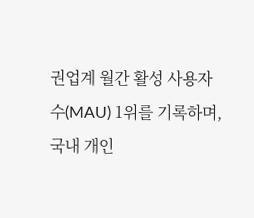권업계 월간 활성 사용자 수(MAU) 1위를 기록하며, 국내 개인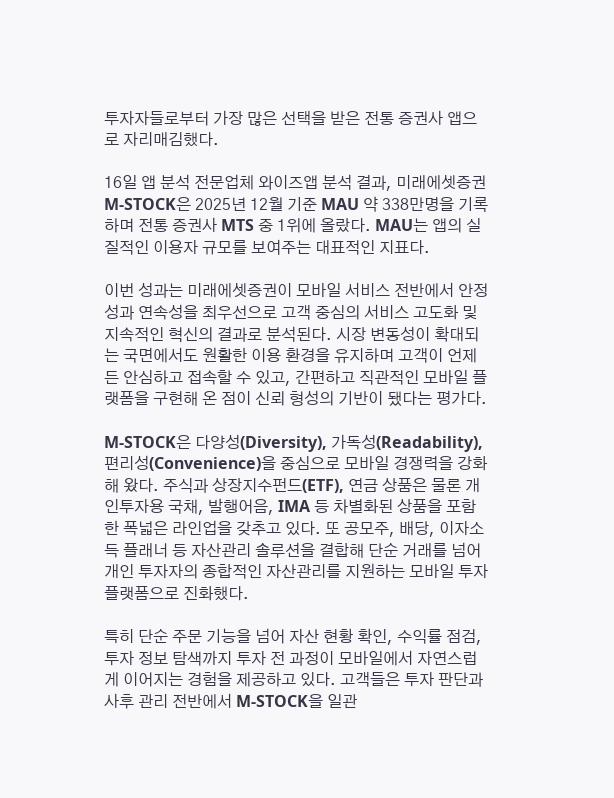투자자들로부터 가장 많은 선택을 받은 전통 증권사 앱으로 자리매김했다.

16일 앱 분석 전문업체 와이즈앱 분석 결과, 미래에셋증권 M-STOCK은 2025년 12월 기준 MAU 약 338만명을 기록하며 전통 증권사 MTS 중 1위에 올랐다. MAU는 앱의 실질적인 이용자 규모를 보여주는 대표적인 지표다.

이번 성과는 미래에셋증권이 모바일 서비스 전반에서 안정성과 연속성을 최우선으로 고객 중심의 서비스 고도화 및 지속적인 혁신의 결과로 분석된다. 시장 변동성이 확대되는 국면에서도 원활한 이용 환경을 유지하며 고객이 언제든 안심하고 접속할 수 있고, 간편하고 직관적인 모바일 플랫폼을 구현해 온 점이 신뢰 형성의 기반이 됐다는 평가다.

M-STOCK은 다양성(Diversity), 가독성(Readability), 편리성(Convenience)을 중심으로 모바일 경쟁력을 강화해 왔다. 주식과 상장지수펀드(ETF), 연금 상품은 물론 개인투자용 국채, 발행어음, IMA 등 차별화된 상품을 포함한 폭넓은 라인업을 갖추고 있다. 또 공모주, 배당, 이자소득 플래너 등 자산관리 솔루션을 결합해 단순 거래를 넘어 개인 투자자의 종합적인 자산관리를 지원하는 모바일 투자 플랫폼으로 진화했다.

특히 단순 주문 기능을 넘어 자산 현황 확인, 수익률 점검, 투자 정보 탐색까지 투자 전 과정이 모바일에서 자연스럽게 이어지는 경험을 제공하고 있다. 고객들은 투자 판단과 사후 관리 전반에서 M-STOCK을 일관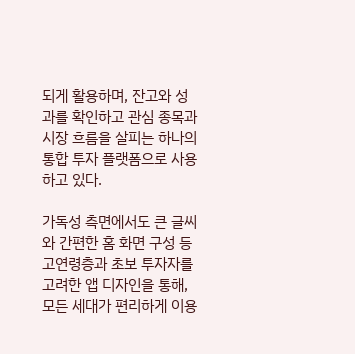되게 활용하며, 잔고와 성과를 확인하고 관심 종목과 시장 흐름을 살피는 하나의 통합 투자 플랫폼으로 사용하고 있다.

가독성 측면에서도 큰 글씨와 간편한 홈 화면 구성 등 고연령층과 초보 투자자를 고려한 앱 디자인을 통해, 모든 세대가 편리하게 이용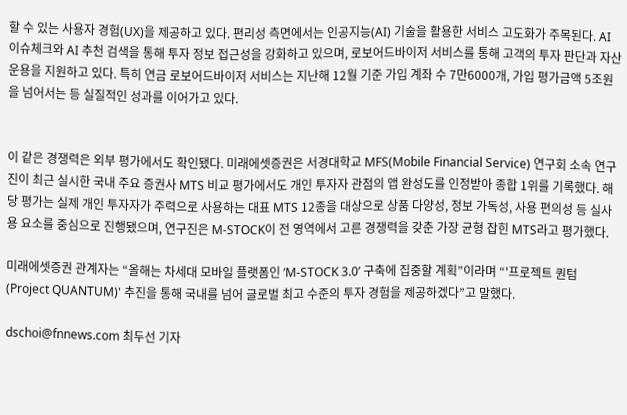할 수 있는 사용자 경험(UX)을 제공하고 있다. 편리성 측면에서는 인공지능(AI) 기술을 활용한 서비스 고도화가 주목된다. AI 이슈체크와 AI 추천 검색을 통해 투자 정보 접근성을 강화하고 있으며, 로보어드바이저 서비스를 통해 고객의 투자 판단과 자산 운용을 지원하고 있다. 특히 연금 로보어드바이저 서비스는 지난해 12월 기준 가입 계좌 수 7만6000개, 가입 평가금액 5조원을 넘어서는 등 실질적인 성과를 이어가고 있다.


이 같은 경쟁력은 외부 평가에서도 확인됐다. 미래에셋증권은 서경대학교 MFS(Mobile Financial Service) 연구회 소속 연구진이 최근 실시한 국내 주요 증권사 MTS 비교 평가에서도 개인 투자자 관점의 앱 완성도를 인정받아 종합 1위를 기록했다. 해당 평가는 실제 개인 투자자가 주력으로 사용하는 대표 MTS 12종을 대상으로 상품 다양성, 정보 가독성, 사용 편의성 등 실사용 요소를 중심으로 진행됐으며, 연구진은 M-STOCK이 전 영역에서 고른 경쟁력을 갖춘 가장 균형 잡힌 MTS라고 평가했다.

미래에셋증권 관계자는 “올해는 차세대 모바일 플랫폼인 ‘M-STOCK 3.0’ 구축에 집중할 계획”이라며 “'프로젝트 퀀텀(Project QUANTUM)' 추진을 통해 국내를 넘어 글로벌 최고 수준의 투자 경험을 제공하겠다”고 말했다.

dschoi@fnnews.com 최두선 기자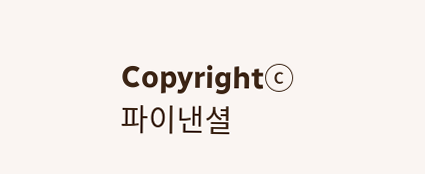Copyrightⓒ 파이낸셜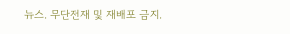뉴스. 무단전재 및 재배포 금지.